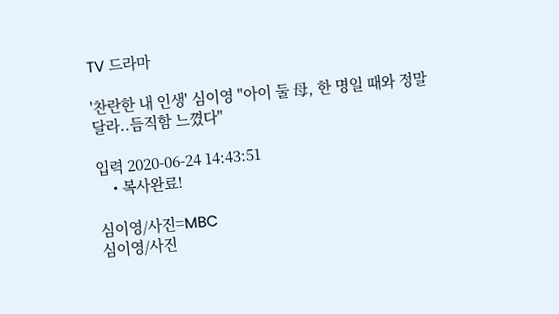TV 드라마

'찬란한 내 인생' 심이영 "아이 둘 母, 한 명일 때와 정말 달라..듬직함 느꼈다"

입력 2020-06-24 14:43:51
    • 복사완료!

심이영/사진=MBC
심이영/사진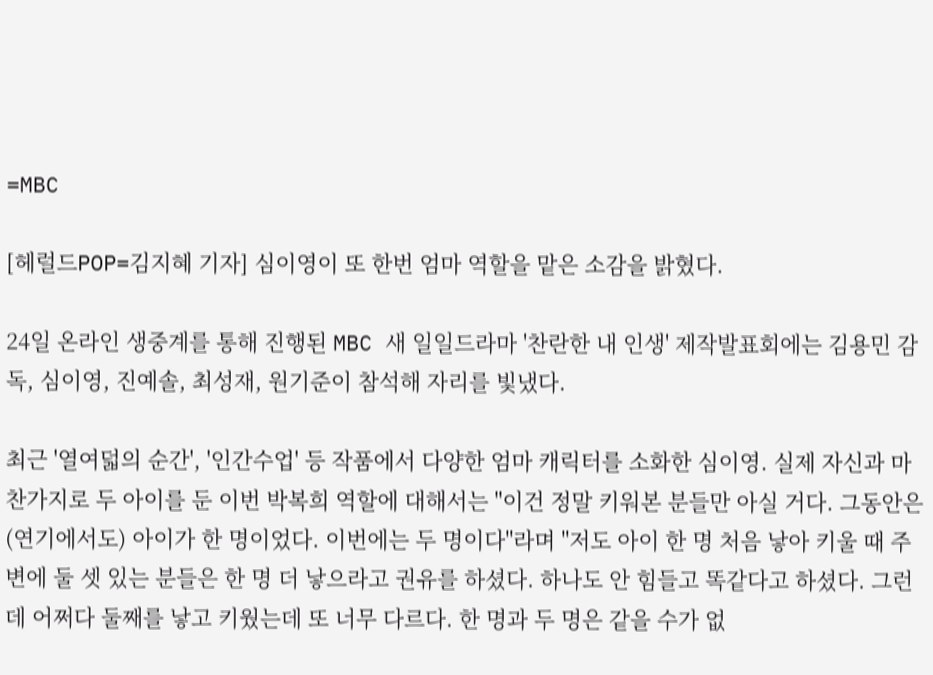=MBC

[헤럴드POP=김지혜 기자] 심이영이 또 한번 엄마 역할을 맡은 소감을 밝혔다.

24일 온라인 생중계를 통해 진행된 MBC 새 일일드라마 '찬란한 내 인생' 제작발표회에는 김용민 감독, 심이영, 진예솔, 최성재, 원기준이 참석해 자리를 빛냈다.

최근 '열여덟의 순간', '인간수업' 등 작품에서 다양한 엄마 캐릭터를 소화한 심이영. 실제 자신과 마찬가지로 두 아이를 둔 이번 박복희 역할에 대해서는 "이건 정말 키워본 분들만 아실 거다. 그동안은 (연기에서도) 아이가 한 명이었다. 이번에는 두 명이다"라며 "저도 아이 한 명 처음 낳아 키울 때 주변에 둘 셋 있는 분들은 한 명 더 낳으라고 권유를 하셨다. 하나도 안 힘들고 똑같다고 하셨다. 그런데 어쩌다 둘째를 낳고 키웠는데 또 너무 다르다. 한 명과 두 명은 같을 수가 없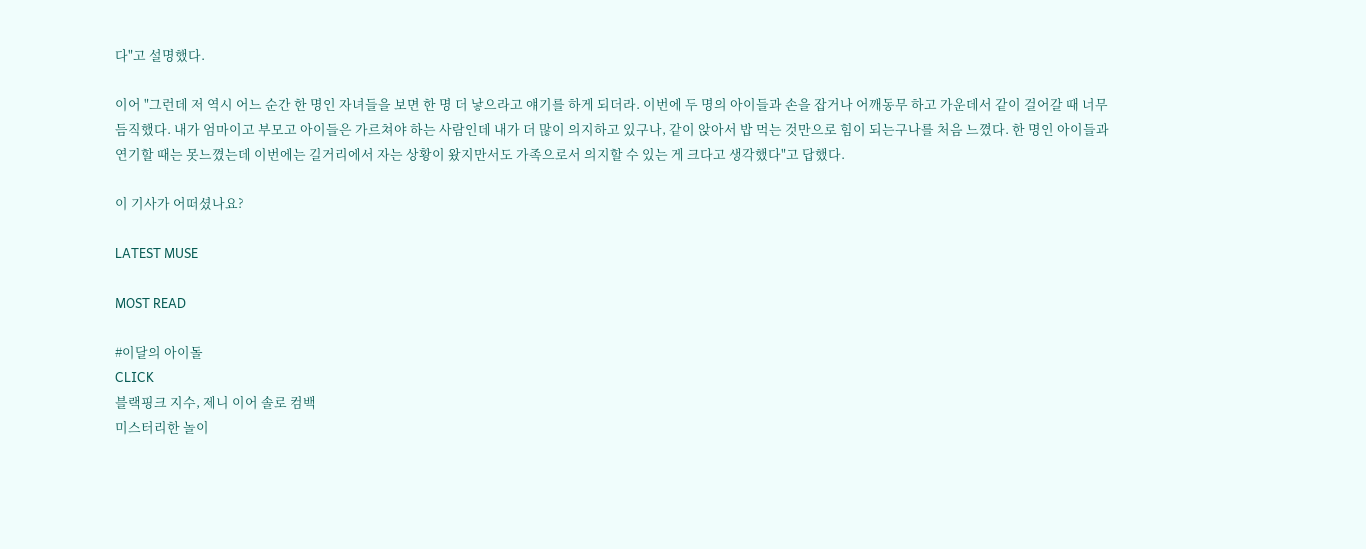다"고 설명했다.

이어 "그런데 저 역시 어느 순간 한 명인 자녀들을 보면 한 명 더 낳으라고 얘기를 하게 되더라. 이번에 두 명의 아이들과 손을 잡거나 어깨동무 하고 가운데서 같이 걸어갈 때 너무 듬직했다. 내가 엄마이고 부모고 아이들은 가르쳐야 하는 사람인데 내가 더 많이 의지하고 있구나, 같이 앉아서 밥 먹는 것만으로 힘이 되는구나를 처음 느꼈다. 한 명인 아이들과 연기할 때는 못느꼈는데 이번에는 길거리에서 자는 상황이 왔지만서도 가족으로서 의지할 수 있는 게 크다고 생각했다"고 답했다.

이 기사가 어떠셨나요?

LATEST MUSE

MOST READ

#이달의 아이돌
CLICK
블랙핑크 지수, 제니 이어 솔로 컴백
미스터리한 놀이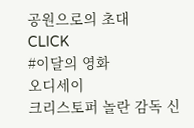공원으로의 초대
CLICK
#이달의 영화
오디세이
크리스토퍼 놀란 감독 신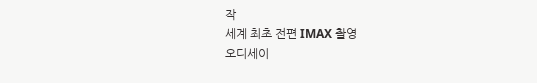작
세계 최초 전편 IMAX 촬영
오디세이